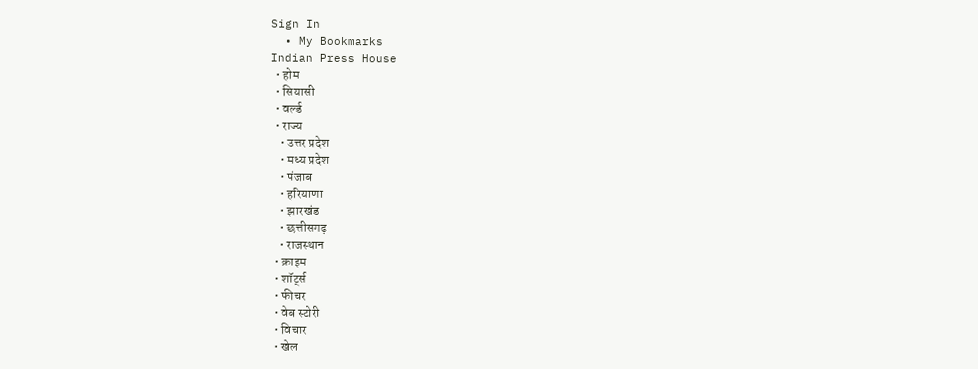Sign In
  • My Bookmarks
Indian Press House
  • होम
  • सियासी
  • वर्ल्ड
  • राज्य
    • उत्तर प्रदेश
    • मध्य प्रदेश
    • पंजाब
    • हरियाणा
    • झारखंड
    • छत्तीसगढ़
    • राजस्थान
  • क्राइम
  • शॉर्ट्स
  • फीचर
  • वेब स्टोरी
  • विचार
  • खेल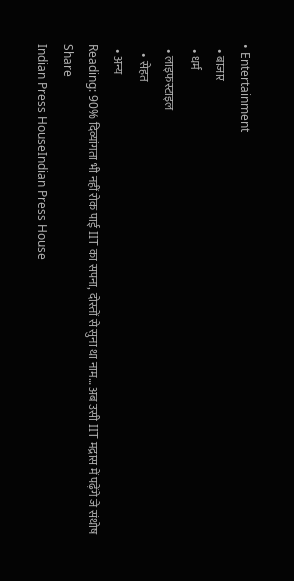• Entertainment
  • बाजार
  • धर्म
  • लाइफस्टाइल
    • सेहत
  • अन्य
Reading: 90% दिव्यांगता भी नहीं रोक पाई IIT का सपना, दोस्तों से सुना था नाम… अब उसी IIT मद्रास में पढ़ेंगे जे संथोष
Share
Indian Press HouseIndian Press House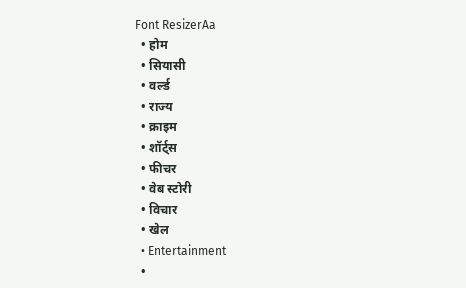Font ResizerAa
  • होम
  • सियासी
  • वर्ल्ड
  • राज्य
  • क्राइम
  • शॉर्ट्स
  • फीचर
  • वेब स्टोरी
  • विचार
  • खेल
  • Entertainment
  •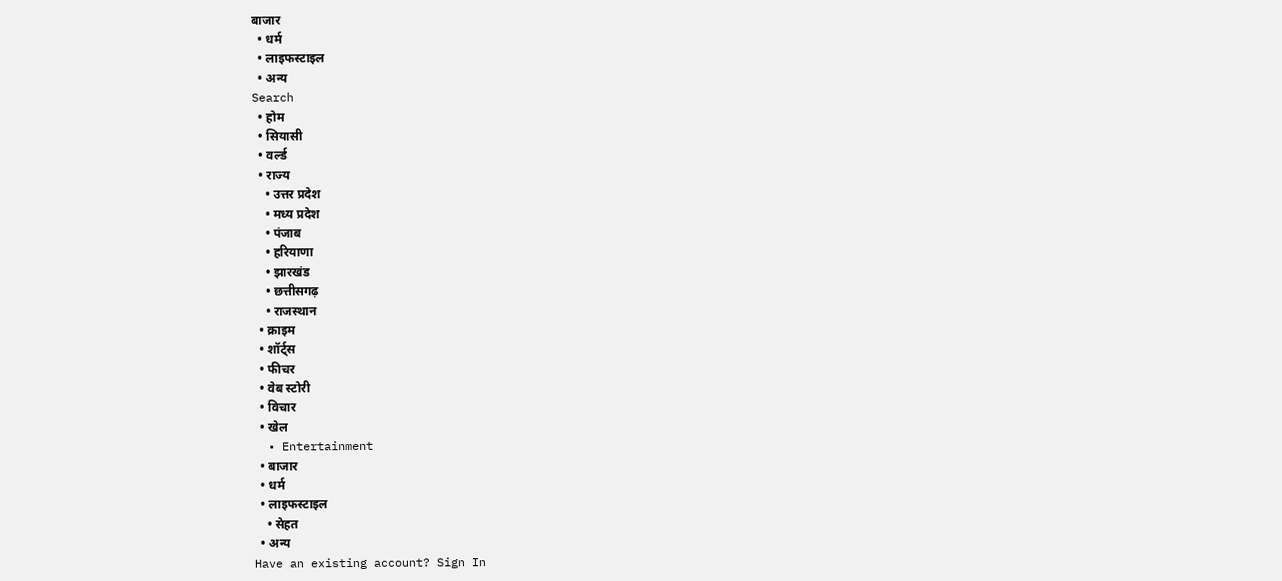बाजार
  • धर्म
  • लाइफस्टाइल
  • अन्य
Search
  • होम
  • सियासी
  • वर्ल्ड
  • राज्य
    • उत्तर प्रदेश
    • मध्य प्रदेश
    • पंजाब
    • हरियाणा
    • झारखंड
    • छत्तीसगढ़
    • राजस्थान
  • क्राइम
  • शॉर्ट्स
  • फीचर
  • वेब स्टोरी
  • विचार
  • खेल
  • Entertainment
  • बाजार
  • धर्म
  • लाइफस्टाइल
    • सेहत
  • अन्य
Have an existing account? Sign In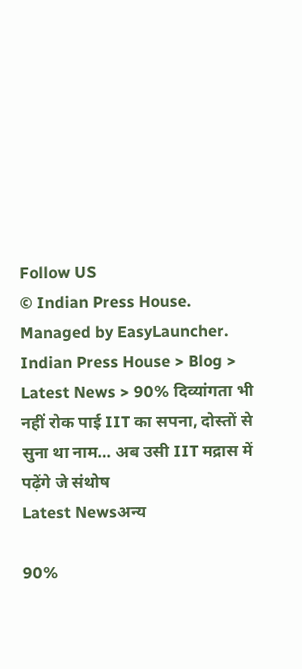Follow US
© Indian Press House. Managed by EasyLauncher.
Indian Press House > Blog > Latest News > 90% दिव्यांगता भी नहीं रोक पाई IIT का सपना, दोस्तों से सुना था नाम… अब उसी IIT मद्रास में पढ़ेंगे जे संथोष
Latest Newsअन्य

90%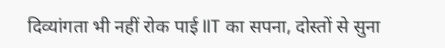दिव्यांगता भी नहीं रोक पाई IIT का सपना, दोस्तों से सुना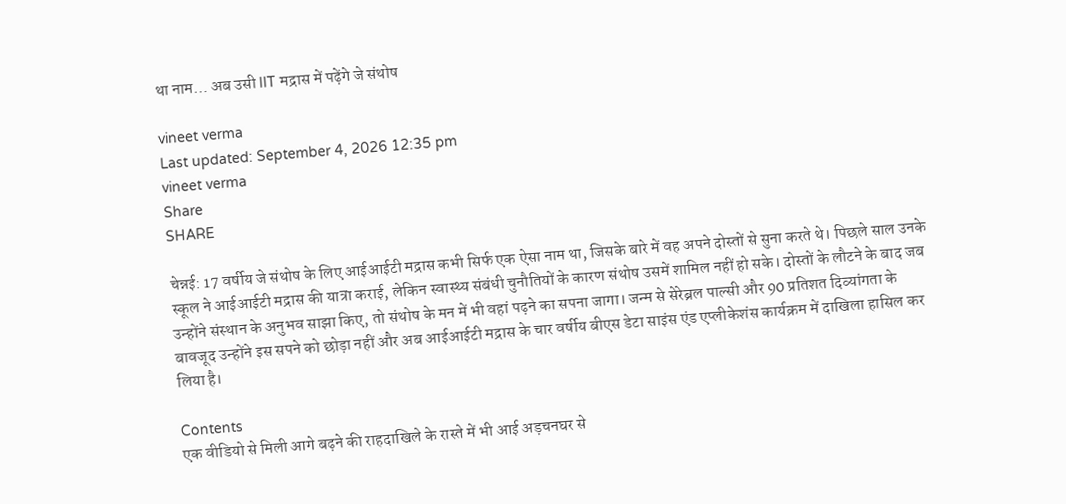था नाम… अब उसी IIT मद्रास में पढ़ेंगे जे संथोष

vineet verma
Last updated: September 4, 2026 12:35 pm
vineet verma
Share
SHARE

चेन्नई: 17 वर्षीय जे संथोष के लिए आईआईटी मद्रास कभी सिर्फ एक ऐसा नाम था, जिसके बारे में वह अपने दोस्तों से सुना करते थे। पिछले साल उनके स्कूल ने आईआईटी मद्रास की यात्रा कराई, लेकिन स्वास्थ्य संबंधी चुनौतियों के कारण संथोष उसमें शामिल नहीं हो सके। दोस्तों के लौटने के बाद जब उन्होंने संस्थान के अनुभव साझा किए, तो संथोष के मन में भी वहां पढ़ने का सपना जागा। जन्म से सेरेब्रल पाल्सी और 90 प्रतिशत दिव्यांगता के बावजूद उन्होंने इस सपने को छोड़ा नहीं और अब आईआईटी मद्रास के चार वर्षीय बीएस डेटा साइंस एंड एप्लीकेशंस कार्यक्रम में दाखिला हासिल कर लिया है।

Contents
एक वीडियो से मिली आगे बढ़ने की राहदाखिले के रास्ते में भी आई अड़चनघर से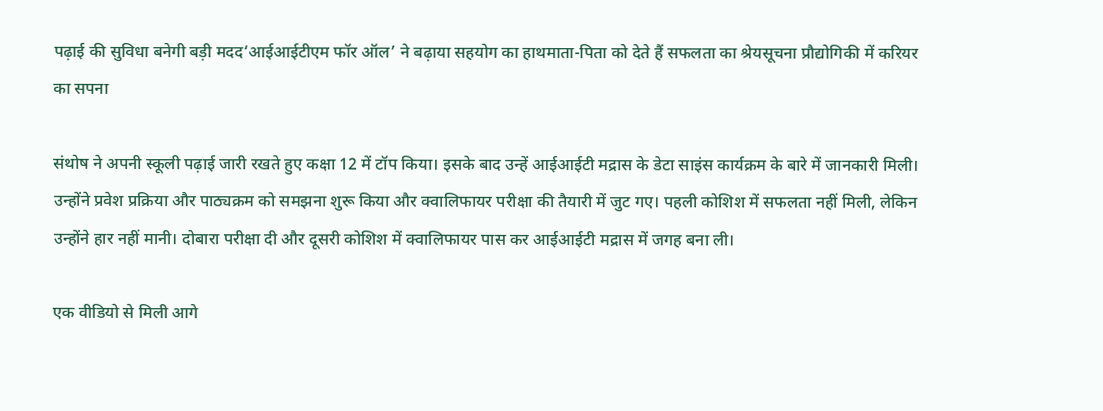पढ़ाई की सुविधा बनेगी बड़ी मदद‘आईआईटीएम फॉर ऑल’ ने बढ़ाया सहयोग का हाथमाता-पिता को देते हैं सफलता का श्रेयसूचना प्रौद्योगिकी में करियर का सपना

संथोष ने अपनी स्कूली पढ़ाई जारी रखते हुए कक्षा 12 में टॉप किया। इसके बाद उन्हें आईआईटी मद्रास के डेटा साइंस कार्यक्रम के बारे में जानकारी मिली। उन्होंने प्रवेश प्रक्रिया और पाठ्यक्रम को समझना शुरू किया और क्वालिफायर परीक्षा की तैयारी में जुट गए। पहली कोशिश में सफलता नहीं मिली, लेकिन उन्होंने हार नहीं मानी। दोबारा परीक्षा दी और दूसरी कोशिश में क्वालिफायर पास कर आईआईटी मद्रास में जगह बना ली।

एक वीडियो से मिली आगे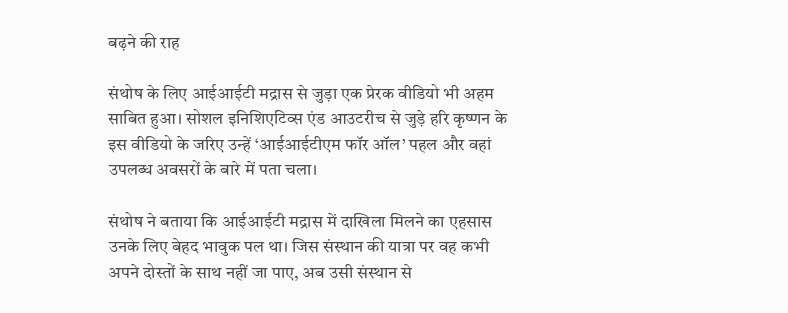बढ़ने की राह

संथोष के लिए आईआईटी मद्रास से जुड़ा एक प्रेरक वीडियो भी अहम साबित हुआ। सोशल इनिशिएटिव्स एंड आउटरीच से जुड़े हरि कृष्णन के इस वीडियो के जरिए उन्हें ‘आईआईटीएम फॉर ऑल’ पहल और वहां उपलब्ध अवसरों के बारे में पता चला।

संथोष ने बताया कि आईआईटी मद्रास में दाखिला मिलने का एहसास उनके लिए बेहद भावुक पल था। जिस संस्थान की यात्रा पर वह कभी अपने दोस्तों के साथ नहीं जा पाए, अब उसी संस्थान से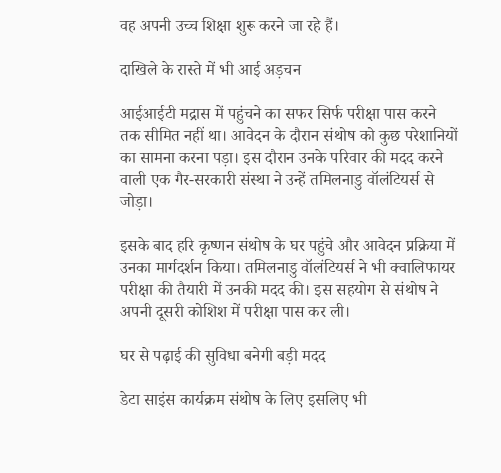वह अपनी उच्च शिक्षा शुरू करने जा रहे हैं।

दाखिले के रास्ते में भी आई अड़चन

आईआईटी मद्रास में पहुंचने का सफर सिर्फ परीक्षा पास करने तक सीमित नहीं था। आवेदन के दौरान संथोष को कुछ परेशानियों का सामना करना पड़ा। इस दौरान उनके परिवार की मदद करने वाली एक गैर-सरकारी संस्था ने उन्हें तमिलनाडु वॉलंटियर्स से जोड़ा।

इसके बाद हरि कृष्णन संथोष के घर पहुंचे और आवेदन प्रक्रिया में उनका मार्गदर्शन किया। तमिलनाडु वॉलंटियर्स ने भी क्वालिफायर परीक्षा की तैयारी में उनकी मदद की। इस सहयोग से संथोष ने अपनी दूसरी कोशिश में परीक्षा पास कर ली।

घर से पढ़ाई की सुविधा बनेगी बड़ी मदद

डेटा साइंस कार्यक्रम संथोष के लिए इसलिए भी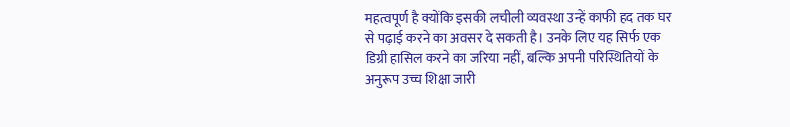महत्वपूर्ण है क्योंकि इसकी लचीली व्यवस्था उन्हें काफी हद तक घर से पढ़ाई करने का अवसर दे सकती है। उनके लिए यह सिर्फ एक डिग्री हासिल करने का जरिया नहीं, बल्कि अपनी परिस्थितियों के अनुरूप उच्च शिक्षा जारी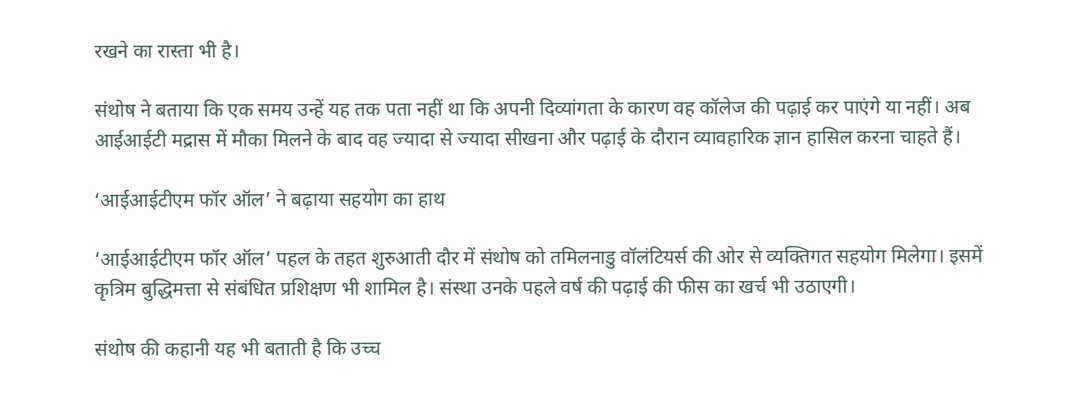रखने का रास्ता भी है।

संथोष ने बताया कि एक समय उन्हें यह तक पता नहीं था कि अपनी दिव्यांगता के कारण वह कॉलेज की पढ़ाई कर पाएंगे या नहीं। अब आईआईटी मद्रास में मौका मिलने के बाद वह ज्यादा से ज्यादा सीखना और पढ़ाई के दौरान व्यावहारिक ज्ञान हासिल करना चाहते हैं।

‘आईआईटीएम फॉर ऑल’ ने बढ़ाया सहयोग का हाथ

‘आईआईटीएम फॉर ऑल’ पहल के तहत शुरुआती दौर में संथोष को तमिलनाडु वॉलंटियर्स की ओर से व्यक्तिगत सहयोग मिलेगा। इसमें कृत्रिम बुद्धिमत्ता से संबंधित प्रशिक्षण भी शामिल है। संस्था उनके पहले वर्ष की पढ़ाई की फीस का खर्च भी उठाएगी।

संथोष की कहानी यह भी बताती है कि उच्च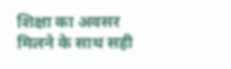शिक्षा का अवसर मिलने के साथ सही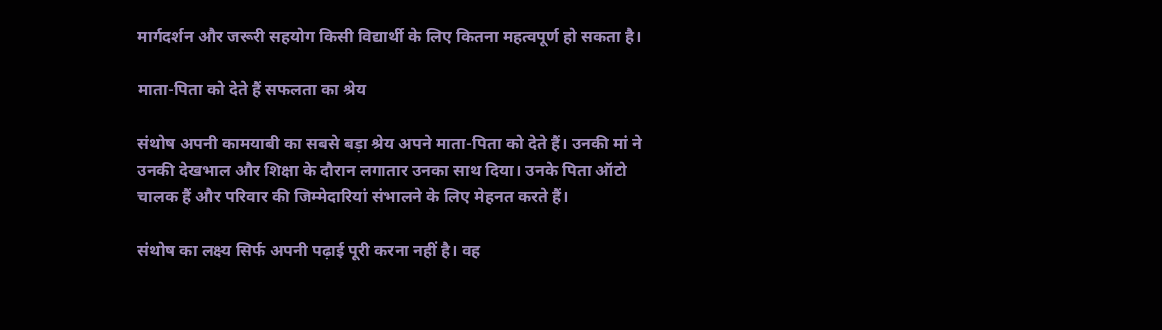मार्गदर्शन और जरूरी सहयोग किसी विद्यार्थी के लिए कितना महत्वपूर्ण हो सकता है।

माता-पिता को देते हैं सफलता का श्रेय

संथोष अपनी कामयाबी का सबसे बड़ा श्रेय अपने माता-पिता को देते हैं। उनकी मां ने उनकी देखभाल और शिक्षा के दौरान लगातार उनका साथ दिया। उनके पिता ऑटो चालक हैं और परिवार की जिम्मेदारियां संभालने के लिए मेहनत करते हैं।

संथोष का लक्ष्य सिर्फ अपनी पढ़ाई पूरी करना नहीं है। वह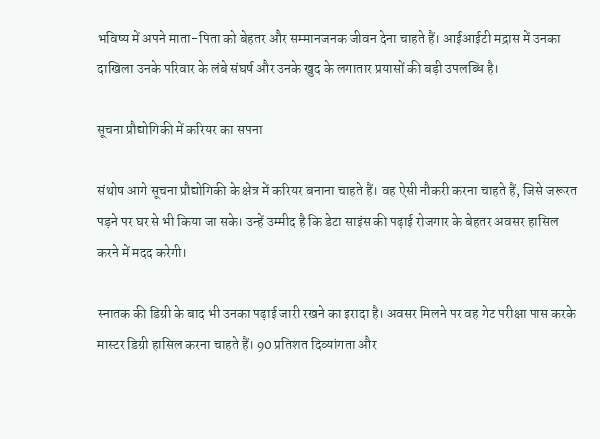भविष्य में अपने माता-पिता को बेहतर और सम्मानजनक जीवन देना चाहते हैं। आईआईटी मद्रास में उनका दाखिला उनके परिवार के लंबे संघर्ष और उनके खुद के लगातार प्रयासों की बड़ी उपलब्धि है।

सूचना प्रौद्योगिकी में करियर का सपना

संथोष आगे सूचना प्रौद्योगिकी के क्षेत्र में करियर बनाना चाहते हैं। वह ऐसी नौकरी करना चाहते हैं, जिसे जरूरत पड़ने पर घर से भी किया जा सके। उन्हें उम्मीद है कि डेटा साइंस की पढ़ाई रोजगार के बेहतर अवसर हासिल करने में मदद करेगी।

स्नातक की डिग्री के बाद भी उनका पढ़ाई जारी रखने का इरादा है। अवसर मिलने पर वह गेट परीक्षा पास करके मास्टर डिग्री हासिल करना चाहते हैं। 90 प्रतिशत दिव्यांगता और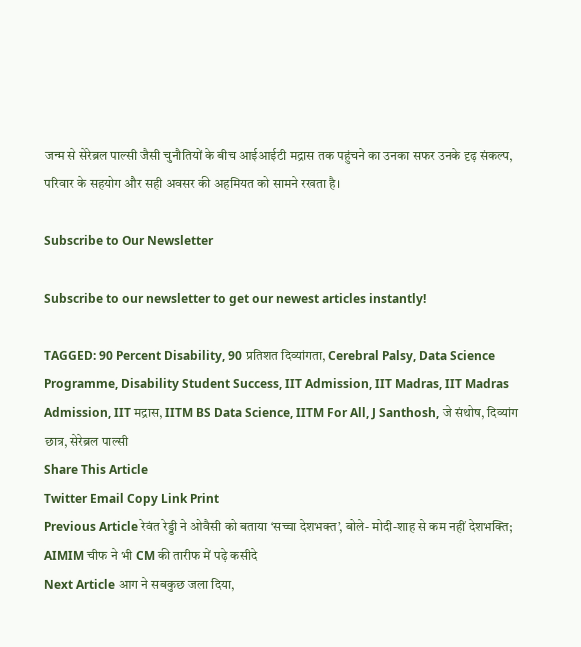जन्म से सेरेब्रल पाल्सी जैसी चुनौतियों के बीच आईआईटी मद्रास तक पहुंचने का उनका सफर उनके दृढ़ संकल्प, परिवार के सहयोग और सही अवसर की अहमियत को सामने रखता है।

Subscribe to Our Newsletter

Subscribe to our newsletter to get our newest articles instantly!

TAGGED: 90 Percent Disability, 90 प्रतिशत दिव्यांगता, Cerebral Palsy, Data Science Programme, Disability Student Success, IIT Admission, IIT Madras, IIT Madras Admission, IIT मद्रास, IITM BS Data Science, IITM For All, J Santhosh, जे संथोष, दिव्यांग छात्र, सेरेब्रल पाल्सी
Share This Article
Twitter Email Copy Link Print
Previous Article रेवंत रेड्डी ने ओवैसी को बताया ‘सच्चा देशभक्त’, बोले- मोदी-शाह से कम नहीं देशभक्ति; AIMIM चीफ ने भी CM की तारीफ में पढ़े कसीदे
Next Article आग ने सबकुछ जला दिया,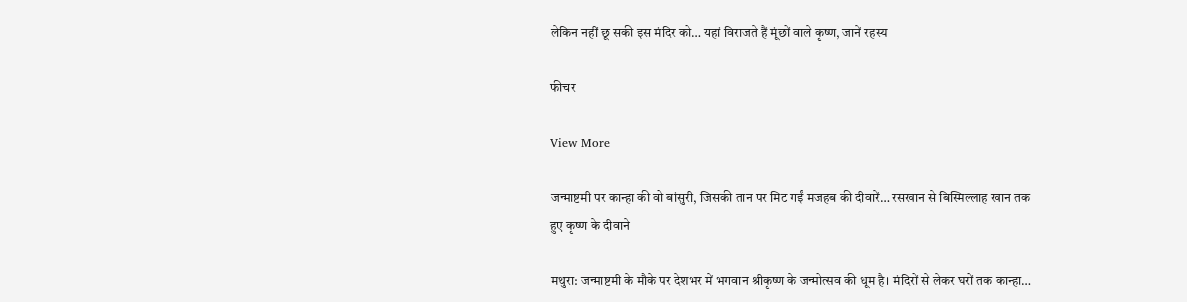लेकिन नहीं छू सकी इस मंदिर को… यहां विराजते हैं मूंछों वाले कृष्ण, जानें रहस्य

फीचर

View More

जन्माष्टमी पर कान्हा की वो बांसुरी, जिसकी तान पर मिट गईं मजहब की दीवारें… रसखान से बिस्मिल्लाह खान तक हुए कृष्ण के दीवाने

मथुरा: जन्माष्टमी के मौके पर देशभर में भगवान श्रीकृष्ण के जन्मोत्सव की धूम है। मंदिरों से लेकर घरों तक कान्हा…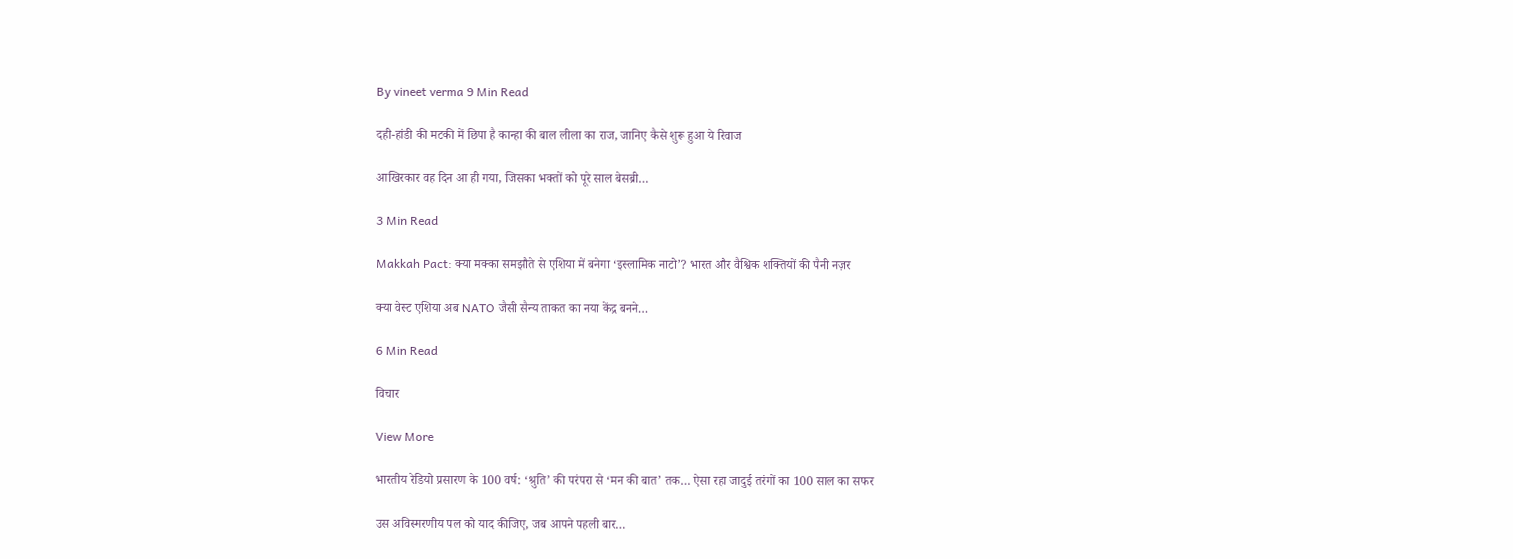By vineet verma 9 Min Read

दही-हांडी की मटकी में छिपा है कान्हा की बाल लीला का राज, जानिए कैसे शुरू हुआ ये रिवाज

आखिरकार वह दिन आ ही गया, जिसका भक्तों को पूरे साल बेसब्री…

3 Min Read

Makkah Pact: क्या मक्का समझौते से एशिया में बनेगा ‘इस्लामिक नाटो’? भारत और वैश्विक शक्तियों की पैनी नज़र

क्या वेस्ट एशिया अब NATO जैसी सैन्य ताकत का नया केंद्र बनने…

6 Min Read

विचार

View More

भारतीय रेडियो प्रसारण के 100 वर्ष: ‘श्रुति’ की परंपरा से ‘मन की बात’ तक… ऐसा रहा जादुई तरंगों का 100 साल का सफर

उस अविस्मरणीय पल को याद कीजिए, जब आपने पहली बार…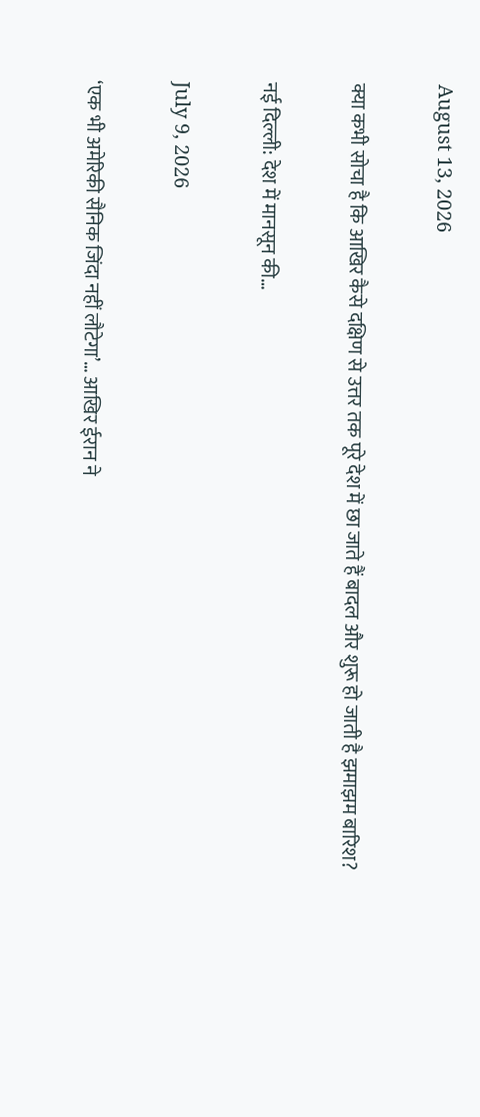August 13, 2026

क्या कभी सोचा है कि आखिर कैसे दक्षिण से उत्तर तक पूरे देश में छा जाते हैं बादल और शुरू हो जाती है झमाझम बारिश?

नई दिल्ली: देश में मानसून की…

July 9, 2026

‘एक भी अमेरिकी सैनिक जिंदा नहीं लौटेगा’… आखिर ईरान ने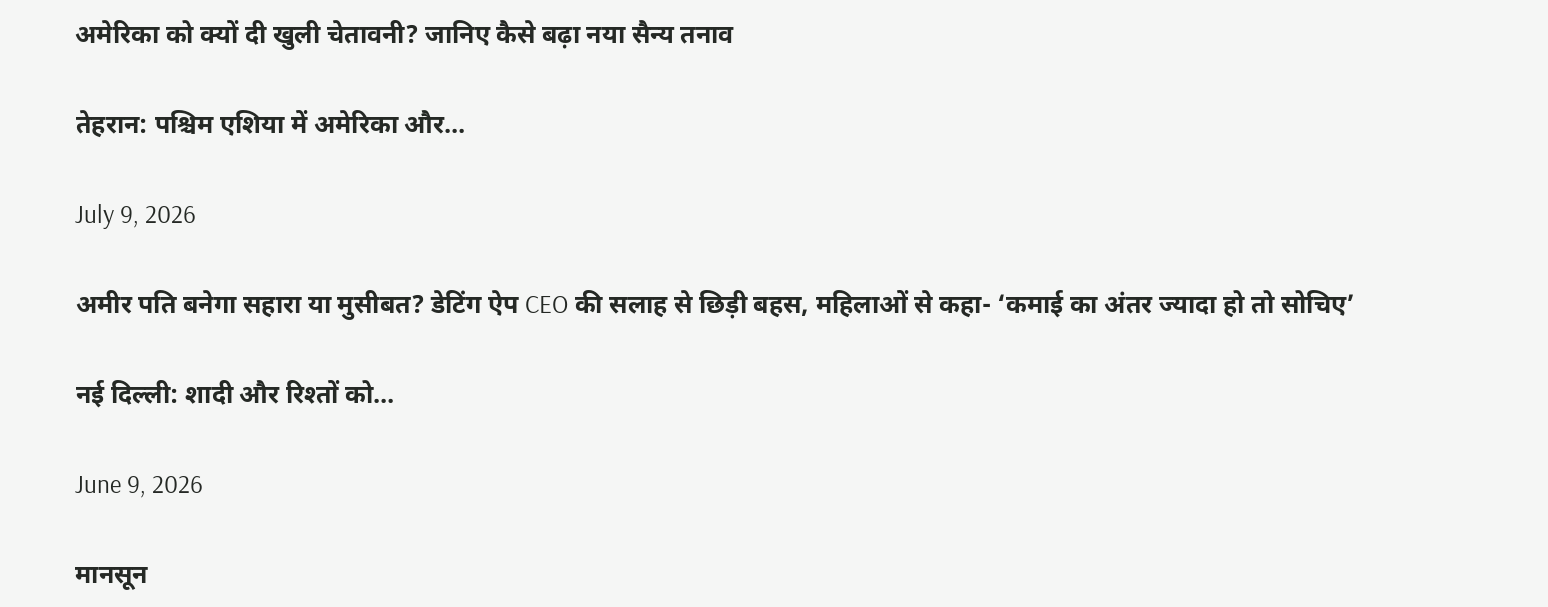अमेरिका को क्यों दी खुली चेतावनी? जानिए कैसे बढ़ा नया सैन्य तनाव

तेहरान: पश्चिम एशिया में अमेरिका और…

July 9, 2026

अमीर पति बनेगा सहारा या मुसीबत? डेटिंग ऐप CEO की सलाह से छिड़ी बहस, महिलाओं से कहा- ‘कमाई का अंतर ज्यादा हो तो सोचिए’

नई दिल्ली: शादी और रिश्तों को…

June 9, 2026

मानसून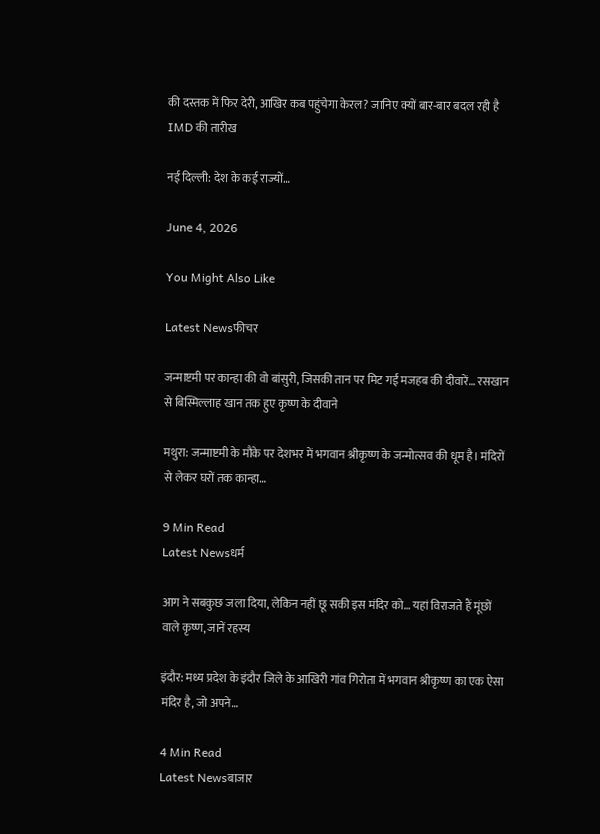की दस्तक में फिर देरी, आखिर कब पहुंचेगा केरल? जानिए क्यों बार-बार बदल रही है IMD की तारीख

नई दिल्ली: देश के कई राज्यों…

June 4, 2026

You Might Also Like

Latest Newsफीचर

जन्माष्टमी पर कान्हा की वो बांसुरी, जिसकी तान पर मिट गईं मजहब की दीवारें… रसखान से बिस्मिल्लाह खान तक हुए कृष्ण के दीवाने

मथुरा: जन्माष्टमी के मौके पर देशभर में भगवान श्रीकृष्ण के जन्मोत्सव की धूम है। मंदिरों से लेकर घरों तक कान्हा…

9 Min Read
Latest Newsधर्म

आग ने सबकुछ जला दिया, लेकिन नहीं छू सकी इस मंदिर को… यहां विराजते हैं मूंछों वाले कृष्ण, जानें रहस्य

इंदौर: मध्य प्रदेश के इंदौर जिले के आखिरी गांव गिरोता में भगवान श्रीकृष्ण का एक ऐसा मंदिर है, जो अपने…

4 Min Read
Latest Newsबाजार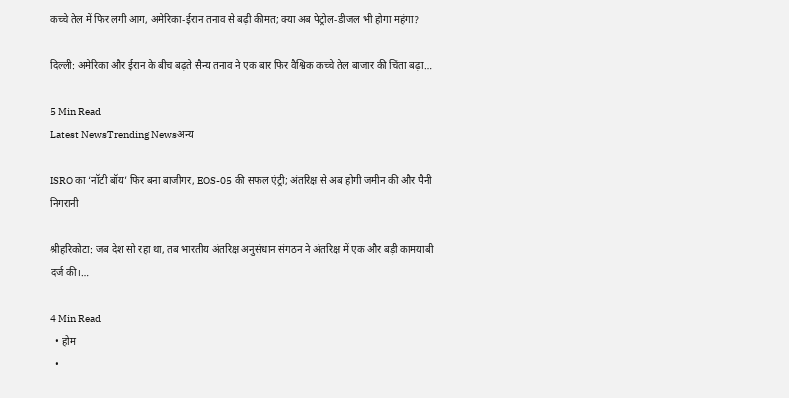कच्चे तेल में फिर लगी आग, अमेरिका-ईरान तनाव से बढ़ी कीमत; क्या अब पेट्रोल-डीजल भी होगा महंगा?

दिल्ली: अमेरिका और ईरान के बीच बढ़ते सैन्य तनाव ने एक बार फिर वैश्विक कच्चे तेल बाजार की चिंता बढ़ा…

5 Min Read
Latest NewsTrending Newsअन्य

ISRO का ‘नॉटी बॉय’ फिर बना बाजीगर, EOS-05 की सफल एंट्री; अंतरिक्ष से अब होगी जमीन की और पैनी निगरानी

श्रीहरिकोटा: जब देश सो रहा था, तब भारतीय अंतरिक्ष अनुसंधान संगठन ने अंतरिक्ष में एक और बड़ी कामयाबी दर्ज की।…

4 Min Read
  • होम
  •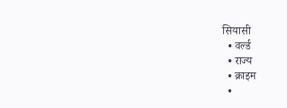सियासी
  • वर्ल्ड
  • राज्य
  • क्राइम
  •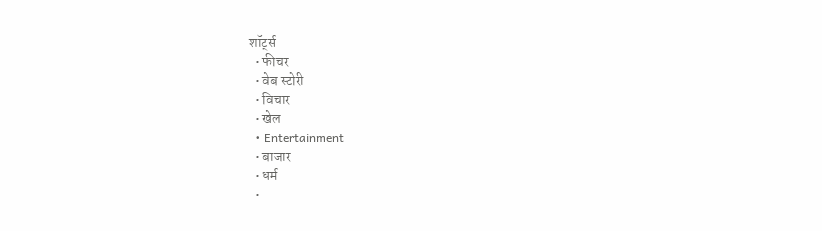शॉर्ट्स
  • फीचर
  • वेब स्टोरी
  • विचार
  • खेल
  • Entertainment
  • बाजार
  • धर्म
  •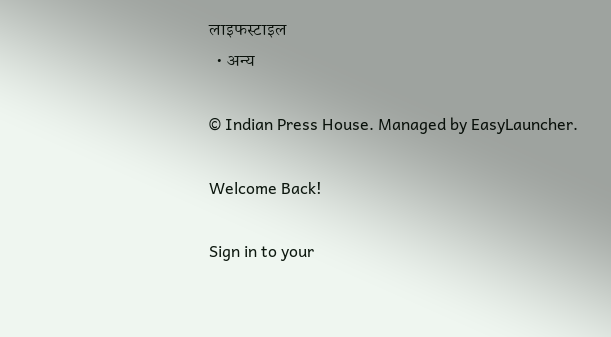लाइफस्टाइल
  • अन्य

© Indian Press House. Managed by EasyLauncher.

Welcome Back!

Sign in to your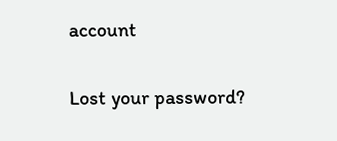account

Lost your password?